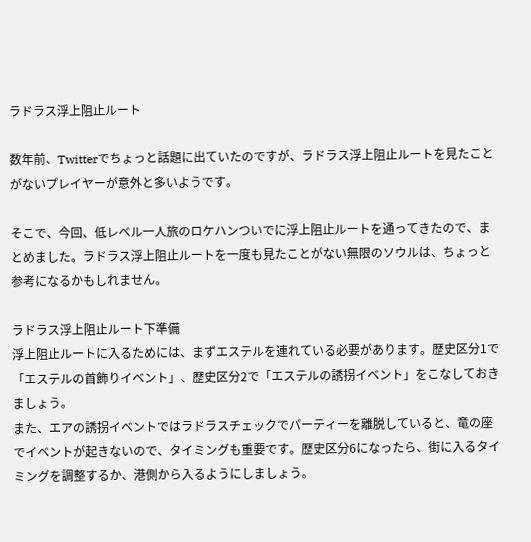ラドラス浮上阻止ルート

数年前、Twitterでちょっと話題に出ていたのですが、ラドラス浮上阻止ルートを見たことがないプレイヤーが意外と多いようです。

そこで、今回、低レベル一人旅のロケハンついでに浮上阻止ルートを通ってきたので、まとめました。ラドラス浮上阻止ルートを一度も見たことがない無限のソウルは、ちょっと参考になるかもしれません。

ラドラス浮上阻止ルート下準備
浮上阻止ルートに入るためには、まずエステルを連れている必要があります。歴史区分1で「エステルの首飾りイベント」、歴史区分2で「エステルの誘拐イベント」をこなしておきましょう。
また、エアの誘拐イベントではラドラスチェックでパーティーを離脱していると、竜の座でイベントが起きないので、タイミングも重要です。歴史区分6になったら、街に入るタイミングを調整するか、港側から入るようにしましょう。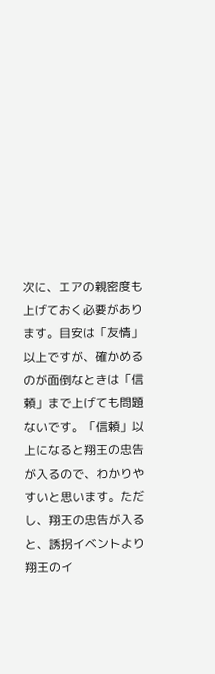次に、エアの親密度も上げておく必要があります。目安は「友情」以上ですが、確かめるのが面倒なときは「信頼」まで上げても問題ないです。「信頼」以上になると翔王の忠告が入るので、わかりやすいと思います。ただし、翔王の忠告が入ると、誘拐イベントより翔王のイ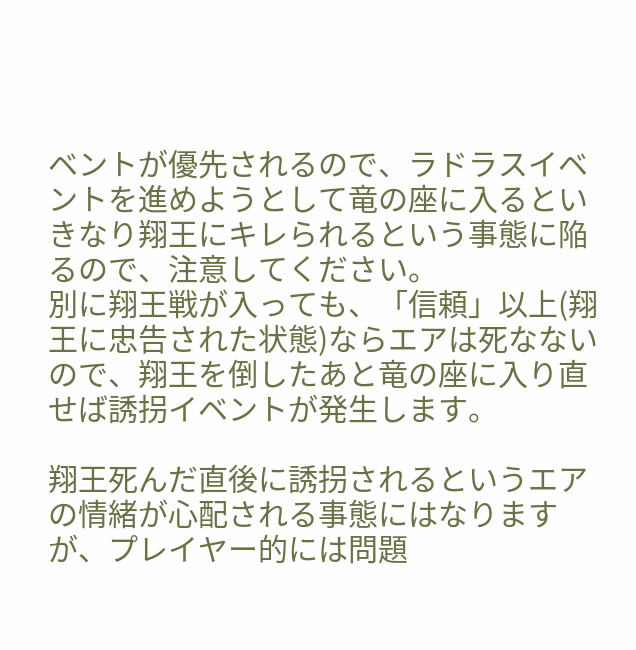ベントが優先されるので、ラドラスイベントを進めようとして竜の座に入るといきなり翔王にキレられるという事態に陥るので、注意してください。
別に翔王戦が入っても、「信頼」以上(翔王に忠告された状態)ならエアは死なないので、翔王を倒したあと竜の座に入り直せば誘拐イベントが発生します。

翔王死んだ直後に誘拐されるというエアの情緒が心配される事態にはなりますが、プレイヤー的には問題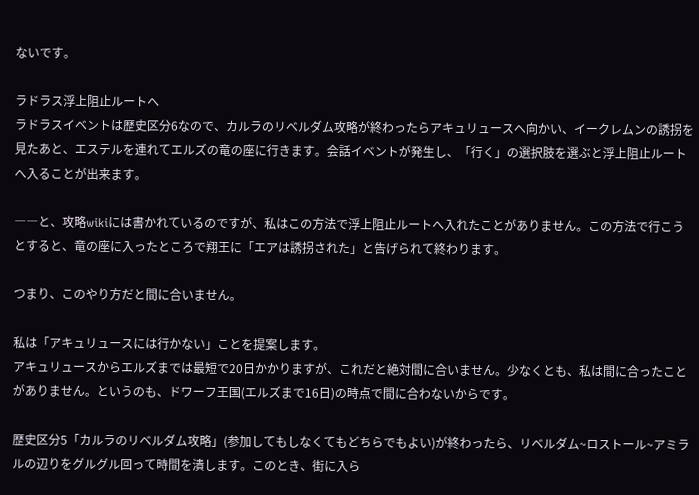ないです。

ラドラス浮上阻止ルートへ
ラドラスイベントは歴史区分6なので、カルラのリベルダム攻略が終わったらアキュリュースへ向かい、イークレムンの誘拐を見たあと、エステルを連れてエルズの竜の座に行きます。会話イベントが発生し、「行く」の選択肢を選ぶと浮上阻止ルートへ入ることが出来ます。

――と、攻略wikiには書かれているのですが、私はこの方法で浮上阻止ルートへ入れたことがありません。この方法で行こうとすると、竜の座に入ったところで翔王に「エアは誘拐された」と告げられて終わります。

つまり、このやり方だと間に合いません。

私は「アキュリュースには行かない」ことを提案します。
アキュリュースからエルズまでは最短で20日かかりますが、これだと絶対間に合いません。少なくとも、私は間に合ったことがありません。というのも、ドワーフ王国(エルズまで16日)の時点で間に合わないからです。

歴史区分5「カルラのリベルダム攻略」(参加してもしなくてもどちらでもよい)が終わったら、リベルダム~ロストール~アミラルの辺りをグルグル回って時間を潰します。このとき、街に入ら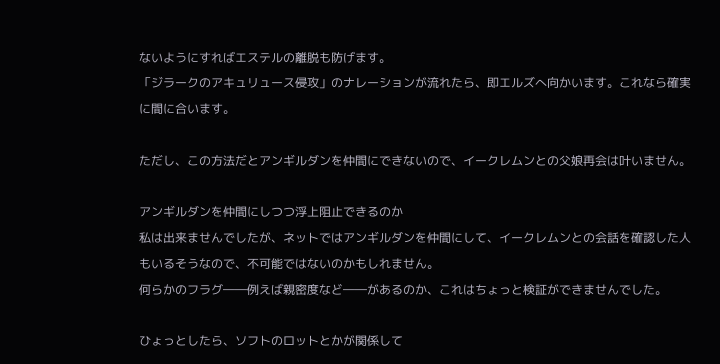ないようにすればエステルの離脱も防げます。
「ジラークのアキュリュース侵攻」のナレーションが流れたら、即エルズへ向かいます。これなら確実に間に合います。

ただし、この方法だとアンギルダンを仲間にできないので、イークレムンとの父娘再会は叶いません。

アンギルダンを仲間にしつつ浮上阻止できるのか
私は出来ませんでしたが、ネットではアンギルダンを仲間にして、イークレムンとの会話を確認した人もいるそうなので、不可能ではないのかもしれません。
何らかのフラグ――例えば親密度など――があるのか、これはちょっと検証ができませんでした。

ひょっとしたら、ソフトのロットとかが関係して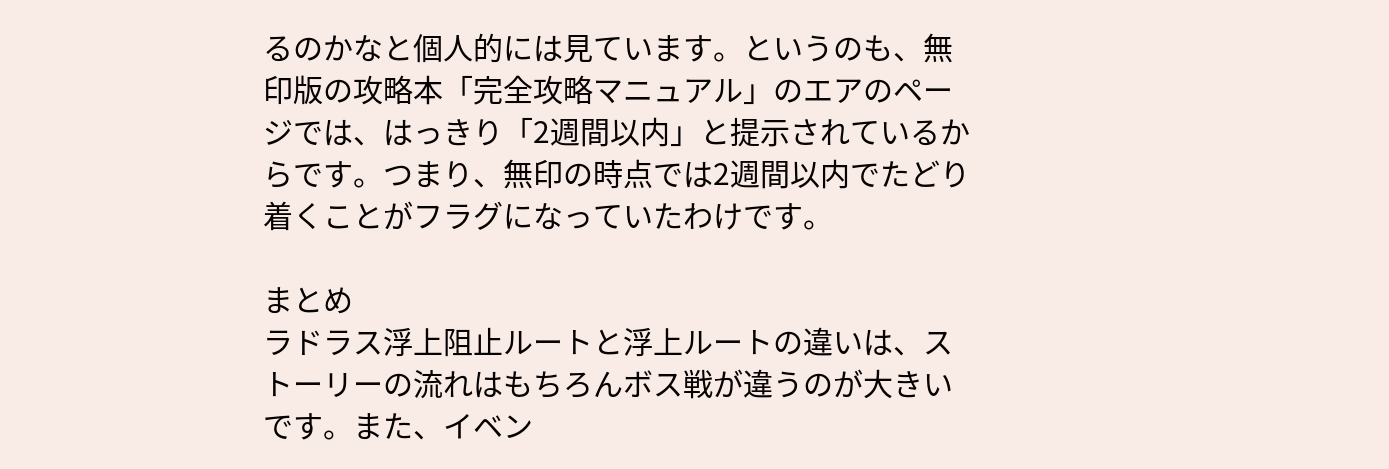るのかなと個人的には見ています。というのも、無印版の攻略本「完全攻略マニュアル」のエアのページでは、はっきり「2週間以内」と提示されているからです。つまり、無印の時点では2週間以内でたどり着くことがフラグになっていたわけです。

まとめ
ラドラス浮上阻止ルートと浮上ルートの違いは、ストーリーの流れはもちろんボス戦が違うのが大きいです。また、イベン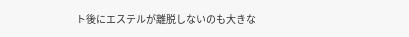ト後にエステルが離脱しないのも大きな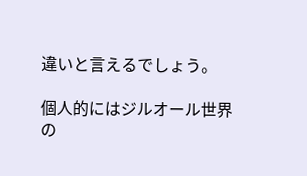違いと言えるでしょう。

個人的にはジルオール世界の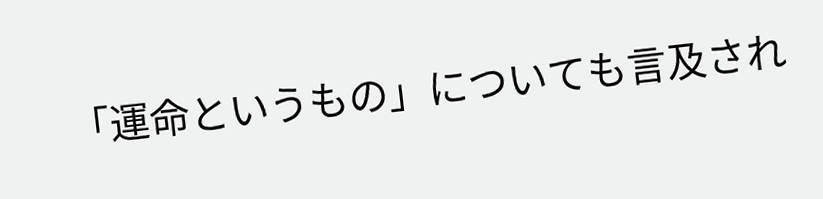「運命というもの」についても言及され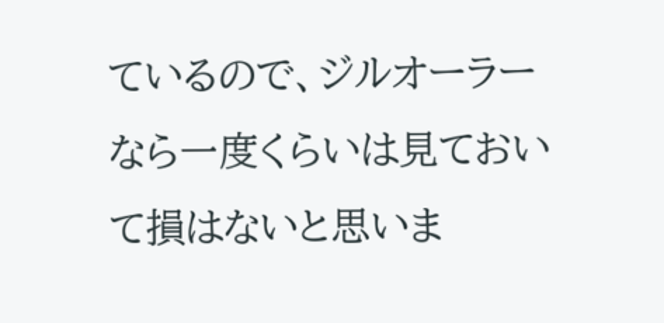ているので、ジルオーラーなら一度くらいは見ておいて損はないと思いま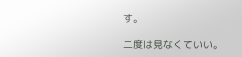す。

二度は見なくていい。